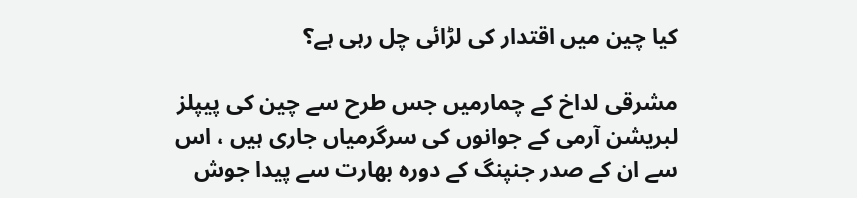کیا چین میں اقتدار کی لڑائی چل رہی ہے؟

مشرقی لداخ کے چمارمیں جس طرح سے چین کی پیپلز لبریشن آرمی کے جوانوں کی سرگرمیاں جاری ہیں ، اس سے ان کے صدر جنپنگ کے دورہ بھارت سے پیدا جوش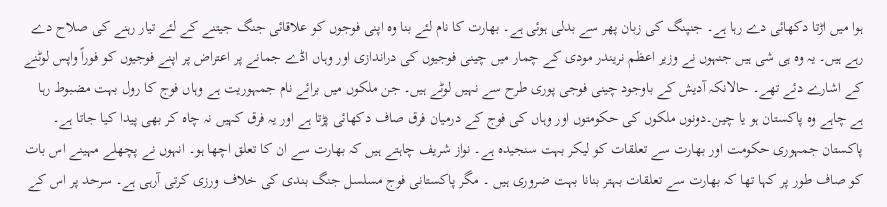ہوا میں اڑتا دکھائی دے رہا ہے۔ جنپنگ کی زبان پھر سے بدلی ہوئی ہے۔ بھارت کا نام لئے بنا وہ اپنی فوجوں کو علاقائی جنگ جیتنے کے لئے تیار رہنے کی صلاح دے رہے ہیں۔ یہ وہ ہی شی ہیں جنہوں نے وزیر اعظم نریندر مودی کے چمار میں چینی فوجیوں کی دراندازی اور وہاں اڈے جمانے پر اعتراض پر اپنے فوجیوں کو فوراً واپس لوٹنے کے اشارے دئے تھے۔ حالانکہ آدیش کے باوجود چینی فوجی پوری طرح سے نہیں لوٹے ہیں۔ جن ملکوں میں برائے نام جمہوریت ہے وہاں فوج کا رول بہت مضبوط رہا ہے چاہے وہ پاکستان ہو یا چین۔دونوں ملکوں کی حکومتوں اور وہاں کی فوج کے درمیان فرق صاف دکھائی پڑتا ہے اور یہ فرق کہیں نہ چاہ کر بھی پیدا کیا جاتا ہے۔ پاکستان جمہوری حکومت اور بھارت سے تعلقات کو لیکر بہت سنجیدہ ہے۔ نواز شریف چاہتے ہیں کہ بھارت سے ان کا تعلق اچھا ہو۔ انہوں نے پچھلے مہینے اس بات کو صاف طور پر کہا تھا کہ بھارت سے تعلقات بہتر بنانا بہت ضروری ہیں ۔ مگر پاکستانی فوج مسلسل جنگ بندی کی خلاف ورزی کرتی آرہی ہے۔ سرحد پر اس کے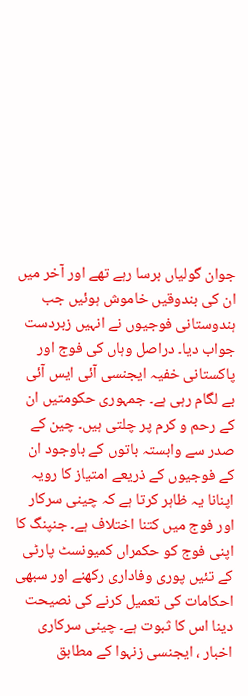جوان گولیاں برسا رہے تھے اور آخر میں ان کی بندوقیں خاموش ہوئیں جب ہندوستانی فوجیوں نے انہیں زبردست جواب دیا۔ دراصل وہاں کی فوج اور پاکستانی خفیہ ایجنسی آئی ایس آئی بے لگام رہی ہے۔ جمہوری حکومتیں ان کے رحم و کرم پر چلتی ہیں۔ چین کے صدر سے وابستہ باتوں کے باوجود ان کے فوجیوں کے ذریعے امتیاز کا رویہ اپنانا یہ ظاہر کرتا ہے کہ چینی سرکار اور فوج میں کتنا اختلاف ہے۔ جنپنگ کا اپنی فوج کو حکمراں کمیونسٹ پارٹی کے تئیں پوری وفاداری رکھنے اور سبھی احکامات کی تعمیل کرنے کی نصیحت دینا اس کا ثبوت ہے۔ چینی سرکاری اخبار ، ایجنسی زنہوا کے مطابق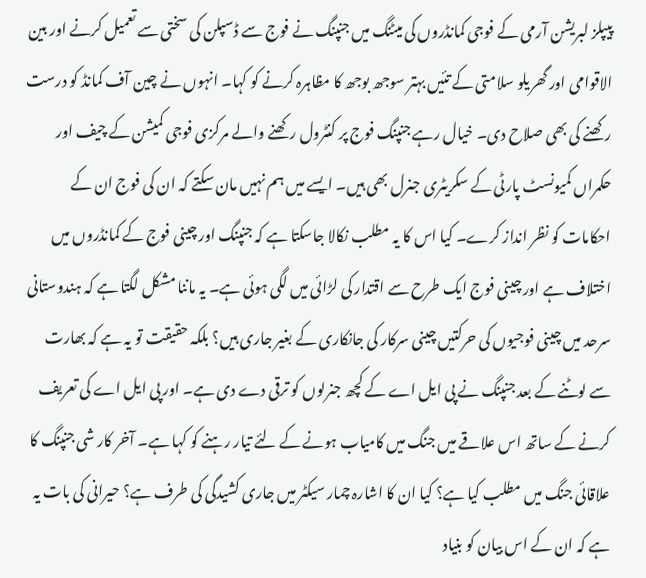پیپلز لبریشن آرمی کے فوجی کمانڈروں کی میٹنگ میں جنپنگ نے فوج سے ڈسپلن کی سختی سے تعمیل کرنے اور بین الاقوامی اور گھریلو سلامتی کے تئیں بہتر سوجھ بوجھ کا مظاہرہ کرنے کو کہا۔ انہوں نے چین آف کمانڈ کو درست رکھنے کی بھی صلاح دی۔ خیال رہے جنپنگ فوج پر کنٹرول رکھنے والے مرکزی فوجی کمیشن کے چیف اور حکمراں کمیونسٹ پارٹی کے سکریٹری جنرل بھی ہیں۔ ایسے میں ہم نہیں مان سکتے کہ ان کی فوج ان کے احکامات کو نظر انداز کرے۔ کیا اس کا یہ مطلب نکالا جاسکتا ہے کہ جنپنگ اور چینی فوج کے کمانڈروں میں اختلاف ہے اور چینی فوج ایک طرح سے اقتدار کی لڑائی میں لگی ہوئی ہے۔ یہ ماننا مشکل لگتا ہے کہ ہندوستانی سرحد میں چینی فوجیوں کی حرکتیں چینی سرکار کی جانکاری کے بغیر جاری ہیں؟ بلکہ حقیقت تو یہ ہے کہ بھارت سے لوٹنے کے بعد جنپنگ نے پی ایل اے کے کچھ جنرلوں کو ترقی دے دی ہے۔ اور پی ایل اے کی تعریف کرنے کے ساتھ اس علاقے میں جنگ میں کامیاب ہونے کے لئے تیار رہنے کو کہا ہے۔ آخر کار شی جنپنگ کا علاقائی جنگ میں مطلب کیا ہے؟ کیا ان کا اشارہ چمار سیکٹر میں جاری کشیدگی کی طرف ہے؟ حیرانی کی بات یہ ہے کہ ان کے اس بیان کو بنیاد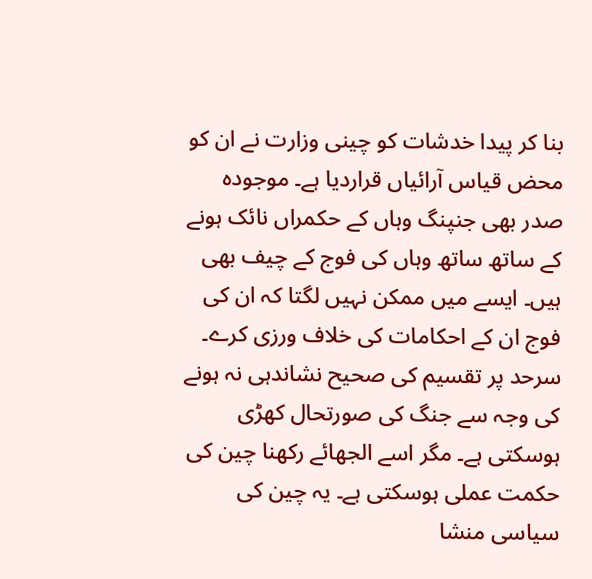بنا کر پیدا خدشات کو چینی وزارت نے ان کو محض قیاس آرائیاں قراردیا ہے۔ موجودہ صدر بھی جنپنگ وہاں کے حکمراں نائک ہونے کے ساتھ ساتھ وہاں کی فوج کے چیف بھی ہیں۔ ایسے میں ممکن نہیں لگتا کہ ان کی فوج ان کے احکامات کی خلاف ورزی کرے۔ سرحد پر تقسیم کی صحیح نشاندہی نہ ہونے کی وجہ سے جنگ کی صورتحال کھڑی ہوسکتی ہے۔ مگر اسے الجھائے رکھنا چین کی حکمت عملی ہوسکتی ہے۔ یہ چین کی سیاسی منشا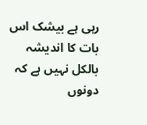رہی ہے بیشک اس بات کا اندیشہ بالکل نہیں ہے کہ دونوں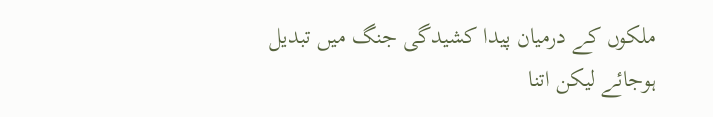ملکوں کے درمیان پیدا کشیدگی جنگ میں تبدیل ہوجائے لیکن اتنا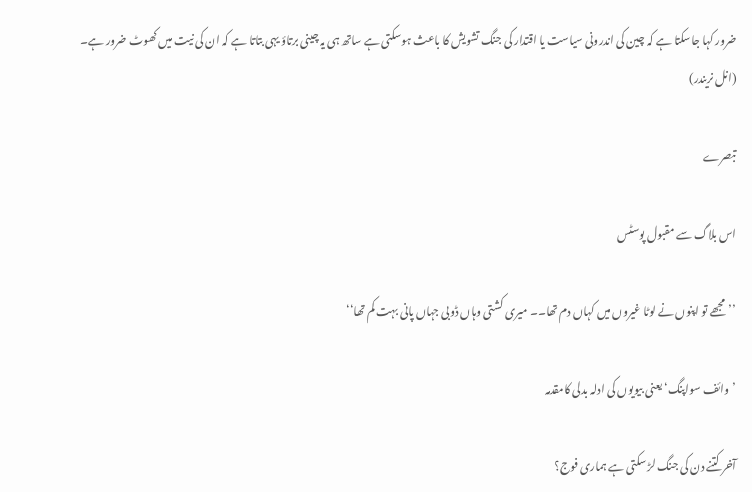ضرور کہا جاسکتا ہے کہ چین کی اندرونی سیاست یا اقتدار کی جنگ تشویش کا باعث ہوسکتی ہے ساتھ ہی یہ چینی برتاؤ یہی بتاتا ہے کہ ان کی نیت میں کھوٹ ضرور ہے۔
(انل نریندر)

تبصرے

اس بلاگ سے مقبول پوسٹس

’’مجھے تو اپنوں نے لوٹا غیروں میں کہاں دم تھا۔۔ میری کشتی وہاں ڈوبی جہاں پانی بہت کم تھا‘‘

’وائف سواپنگ‘ یعنی بیویوں کی ادلہ بدلی کامقدمہ

آخر کتنے دن کی جنگ لڑ سکتی ہے ہماری فوج؟